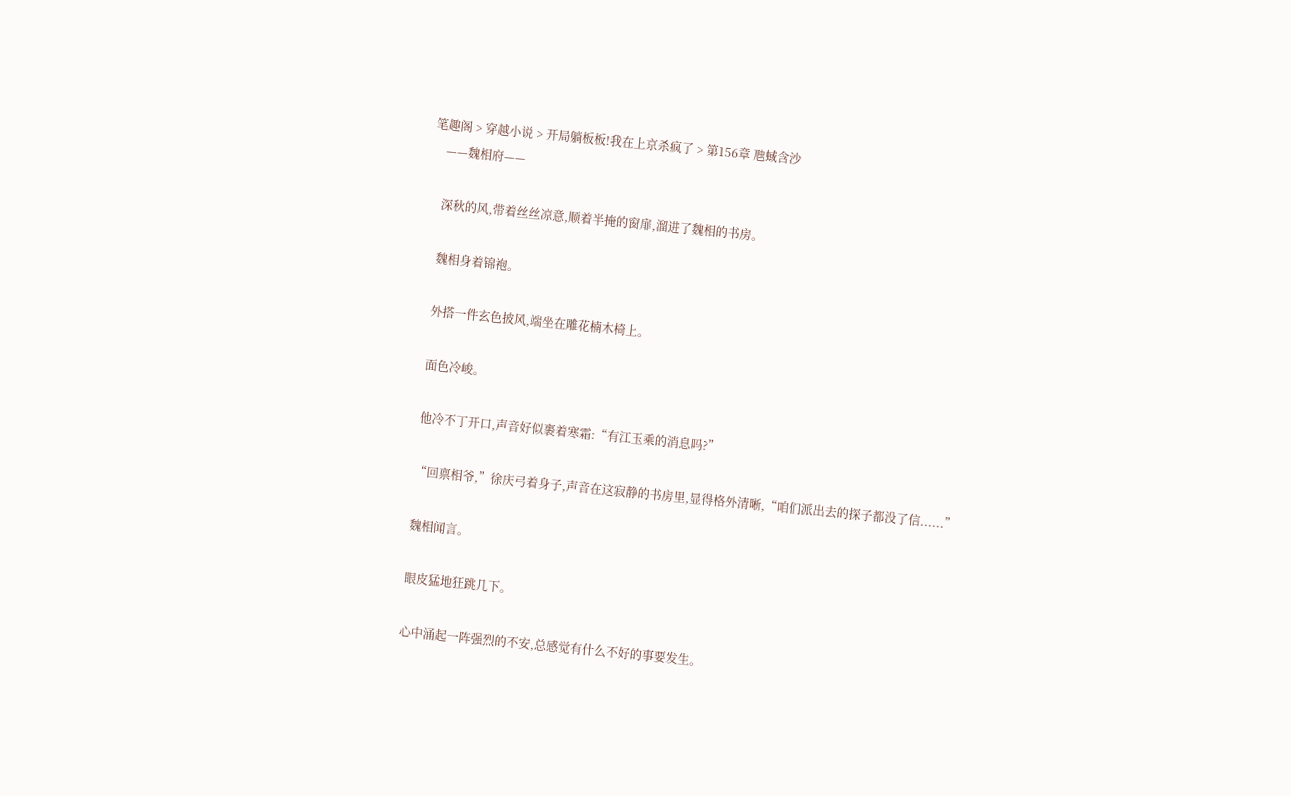笔趣阁 > 穿越小说 > 开局躺板板!我在上京杀疯了 > 第156章 虺蜮含沙
    ——魏相府——

    深秋的风,带着丝丝凉意,顺着半掩的窗扉,溜进了魏相的书房。

    魏相身着锦袍。

    外搭一件玄色披风,端坐在雕花楠木椅上。

    面色冷峻。

    他冷不丁开口,声音好似裹着寒霜:“有江玉乘的消息吗?”

    “回禀相爷,”徐庆弓着身子,声音在这寂静的书房里,显得格外清晰,“咱们派出去的探子都没了信......”

    魏相闻言。

    眼皮猛地狂跳几下。

    心中涌起一阵强烈的不安,总感觉有什么不好的事要发生。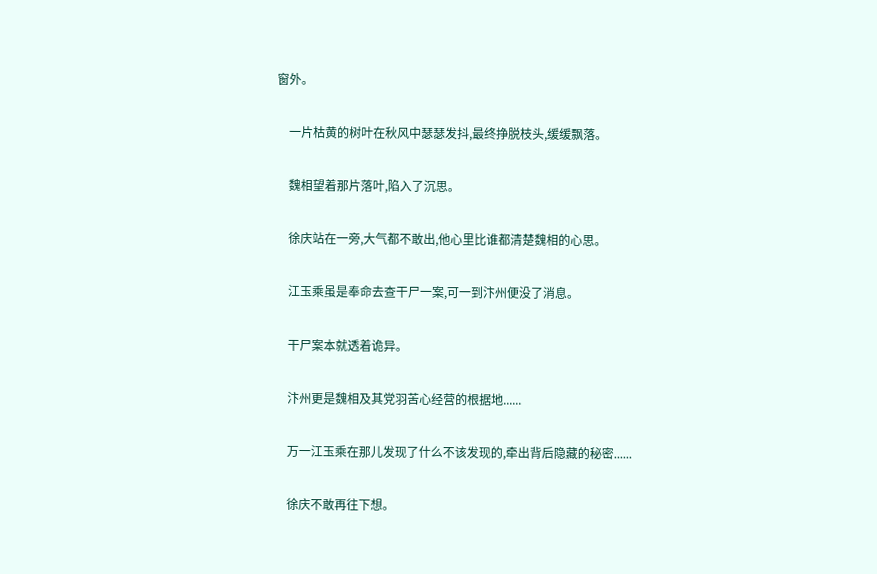窗外。

    一片枯黄的树叶在秋风中瑟瑟发抖,最终挣脱枝头,缓缓飘落。

    魏相望着那片落叶,陷入了沉思。

    徐庆站在一旁,大气都不敢出,他心里比谁都清楚魏相的心思。

    江玉乘虽是奉命去查干尸一案,可一到汴州便没了消息。

    干尸案本就透着诡异。

    汴州更是魏相及其党羽苦心经营的根据地......

    万一江玉乘在那儿发现了什么不该发现的,牵出背后隐藏的秘密......

    徐庆不敢再往下想。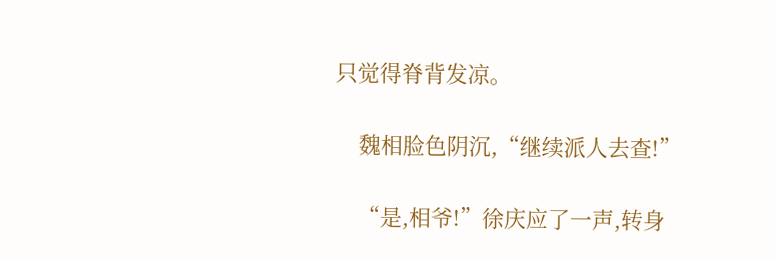只觉得脊背发凉。

    魏相脸色阴沉,“继续派人去查!”

    “是,相爷!”徐庆应了一声,转身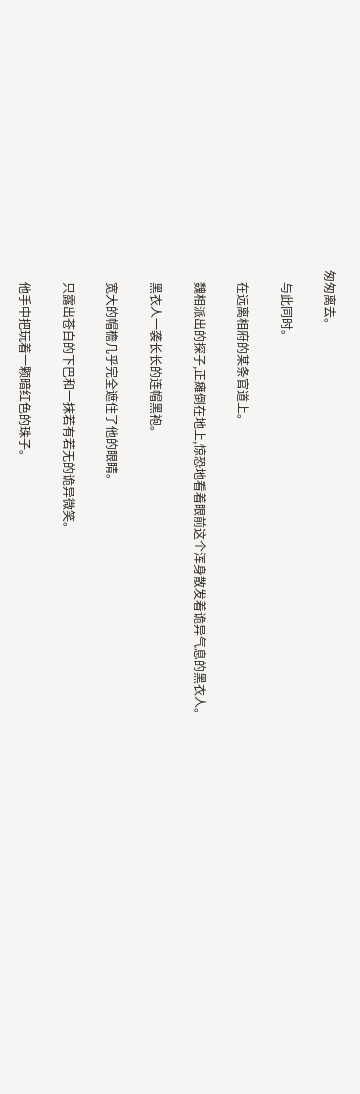匆匆离去。

    与此同时。

    在远离相府的某条官道上。

    魏相派出的探子,正瘫倒在地上,惊恐地看着眼前这个浑身散发着诡异气息的黑衣人。

    黑衣人一袭长长的连帽黑袍。

    宽大的帽檐几乎完全遮住了他的眼睛。

    只露出苍白的下巴和一抹若有若无的诡异微笑。

    他手中把玩着一颗暗红色的珠子。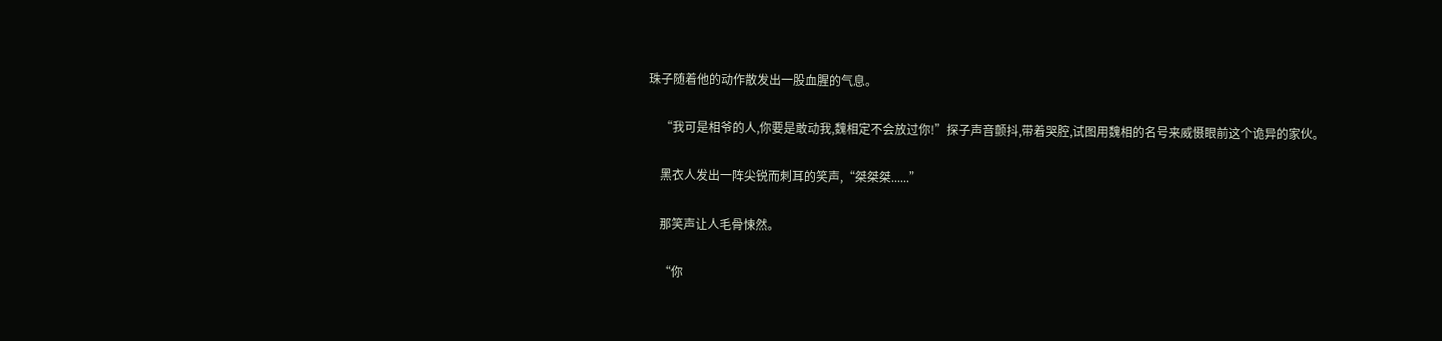珠子随着他的动作散发出一股血腥的气息。

    “我可是相爷的人,你要是敢动我,魏相定不会放过你!”探子声音颤抖,带着哭腔,试图用魏相的名号来威慑眼前这个诡异的家伙。

    黑衣人发出一阵尖锐而刺耳的笑声,“桀桀桀......”

    那笑声让人毛骨悚然。

    “你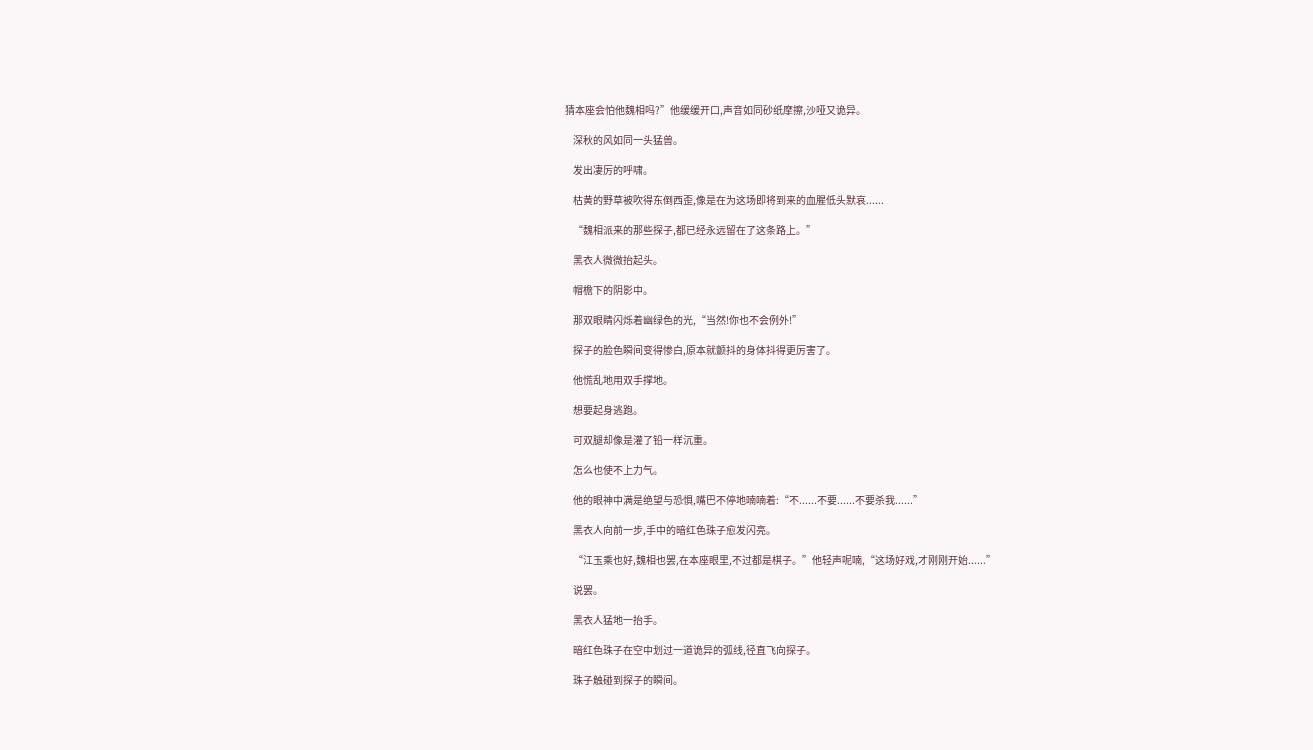猜本座会怕他魏相吗?”他缓缓开口,声音如同砂纸摩擦,沙哑又诡异。

    深秋的风如同一头猛兽。

    发出凄厉的呼啸。

    枯黄的野草被吹得东倒西歪,像是在为这场即将到来的血腥低头默哀......

    “魏相派来的那些探子,都已经永远留在了这条路上。”

    黑衣人微微抬起头。

    帽檐下的阴影中。

    那双眼睛闪烁着幽绿色的光,“当然!你也不会例外!”

    探子的脸色瞬间变得惨白,原本就颤抖的身体抖得更厉害了。

    他慌乱地用双手撑地。

    想要起身逃跑。

    可双腿却像是灌了铅一样沉重。

    怎么也使不上力气。

    他的眼神中满是绝望与恐惧,嘴巴不停地喃喃着:“不......不要......不要杀我......”

    黑衣人向前一步,手中的暗红色珠子愈发闪亮。

    “江玉乘也好,魏相也罢,在本座眼里,不过都是棋子。”他轻声呢喃,“这场好戏,才刚刚开始......”

    说罢。

    黑衣人猛地一抬手。

    暗红色珠子在空中划过一道诡异的弧线,径直飞向探子。

    珠子触碰到探子的瞬间。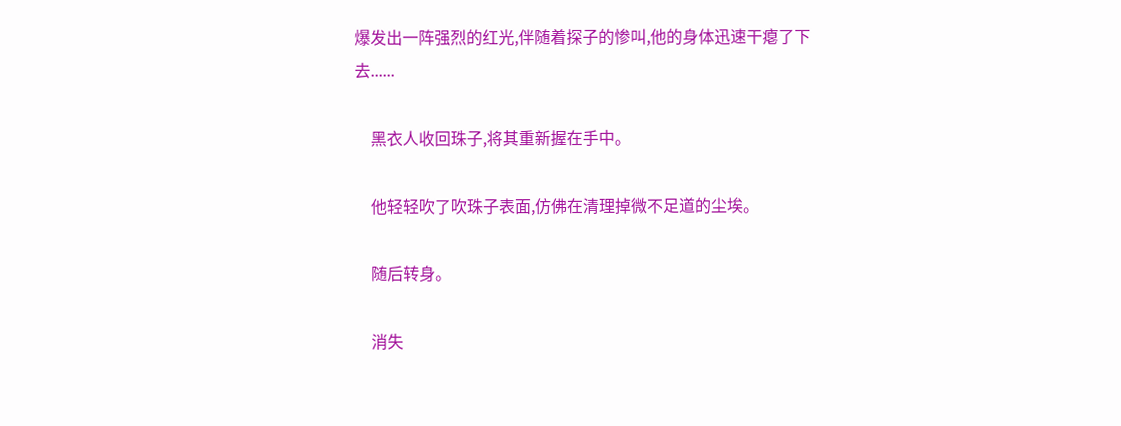爆发出一阵强烈的红光,伴随着探子的惨叫,他的身体迅速干瘪了下去......

    黑衣人收回珠子,将其重新握在手中。

    他轻轻吹了吹珠子表面,仿佛在清理掉微不足道的尘埃。

    随后转身。

    消失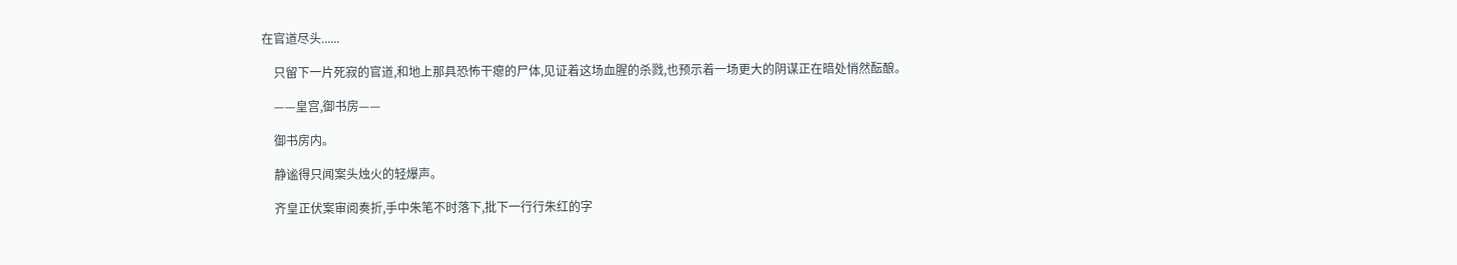在官道尽头......

    只留下一片死寂的官道,和地上那具恐怖干瘪的尸体,见证着这场血腥的杀戮,也预示着一场更大的阴谋正在暗处悄然酝酿。

    ——皇宫,御书房——

    御书房内。

    静谧得只闻案头烛火的轻爆声。

    齐皇正伏案审阅奏折,手中朱笔不时落下,批下一行行朱红的字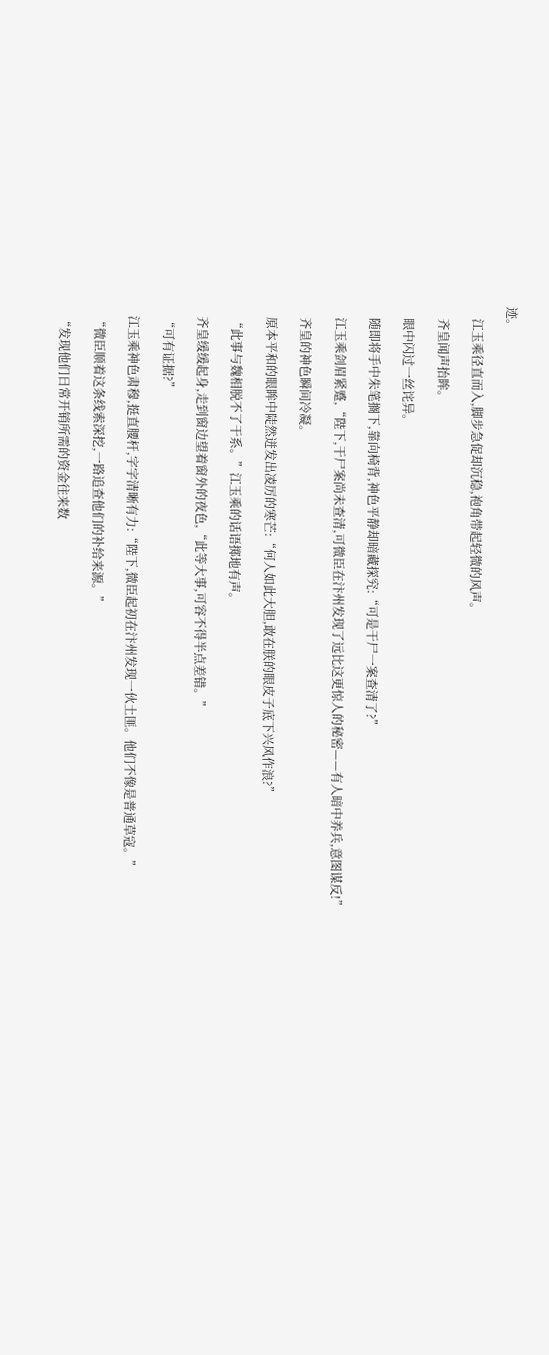迹。

    江玉乘径直而入,脚步急促却沉稳,袍角带起轻微的风声。

    齐皇闻声抬眸。

    眼中闪过一丝诧异。

    随即将手中朱笔搁下,靠向椅背,神色平静却暗藏探究:“可是干尸一案查清了?”

    江玉乘剑眉紧蹙,“陛下,干尸案尚未查清,可微臣在汴州发现了远比这更惊人的秘密——有人暗中养兵,意图谋反!”

    齐皇的神色瞬间冷凝。

    原本平和的眼眸中陡然迸发出凌厉的寒芒:“何人如此大胆,敢在朕的眼皮子底下兴风作浪?”

    “此事与魏相脱不了干系。”江玉乘的话语掷地有声。

    齐皇缓缓起身,走到窗边望着窗外的夜色,“此等大事,可容不得半点差错。”

    “可有证据?”

    江玉乘神色肃穆,挺直腰杆,字字清晰有力:“陛下,微臣起初在汴州发现一伙土匪。他们不像是普通草寇。”

    “微臣顺着这条线索深挖,一路追查他们的补给来源。”

    “发现他们日常开销所需的资金往来数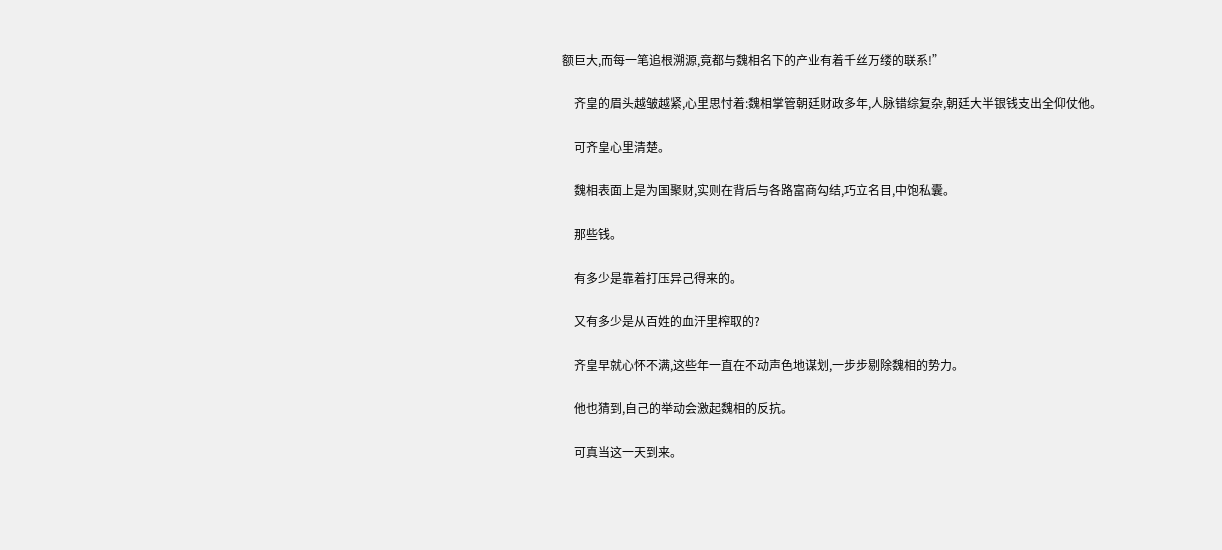额巨大,而每一笔追根溯源,竟都与魏相名下的产业有着千丝万缕的联系!”

    齐皇的眉头越皱越紧,心里思忖着:魏相掌管朝廷财政多年,人脉错综复杂,朝廷大半银钱支出全仰仗他。

    可齐皇心里清楚。

    魏相表面上是为国聚财,实则在背后与各路富商勾结,巧立名目,中饱私囊。

    那些钱。

    有多少是靠着打压异己得来的。

    又有多少是从百姓的血汗里榨取的?

    齐皇早就心怀不满,这些年一直在不动声色地谋划,一步步剔除魏相的势力。

    他也猜到,自己的举动会激起魏相的反抗。

    可真当这一天到来。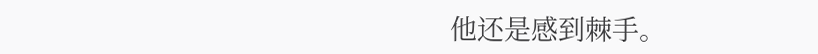他还是感到棘手。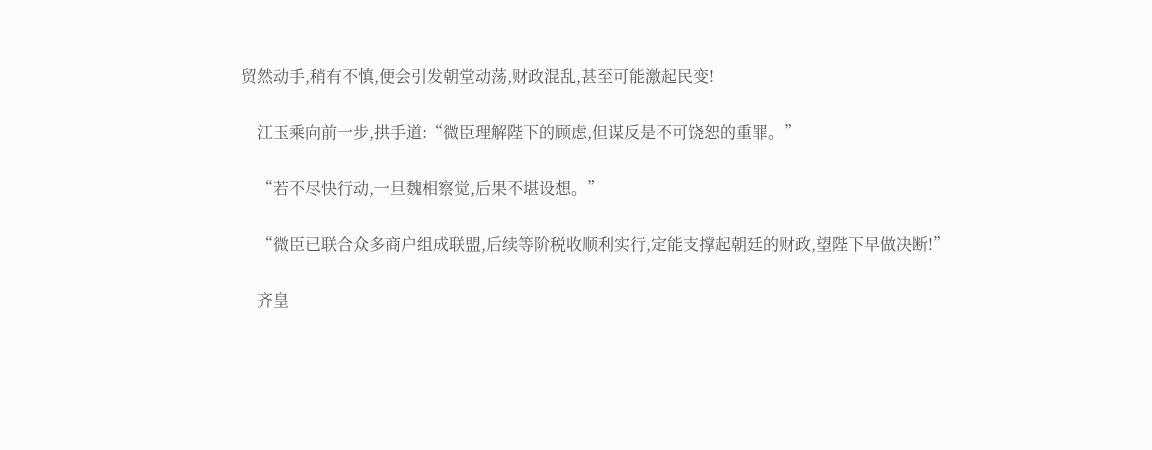贸然动手,稍有不慎,便会引发朝堂动荡,财政混乱,甚至可能激起民变!

    江玉乘向前一步,拱手道:“微臣理解陛下的顾虑,但谋反是不可饶恕的重罪。”

    “若不尽快行动,一旦魏相察觉,后果不堪设想。”

    “微臣已联合众多商户组成联盟,后续等阶税收顺利实行,定能支撑起朝廷的财政,望陛下早做决断!”

    齐皇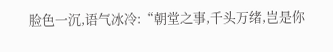脸色一沉,语气冰冷:“朝堂之事,千头万绪,岂是你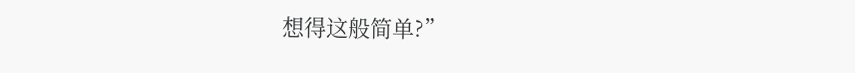想得这般简单?”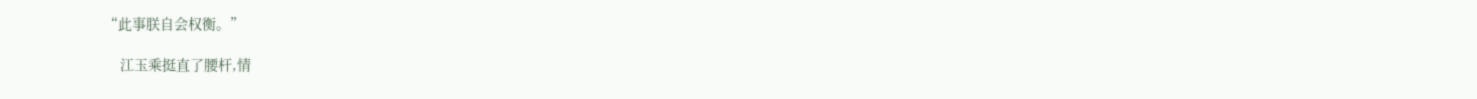“此事朕自会权衡。”

    江玉乘挺直了腰杆,情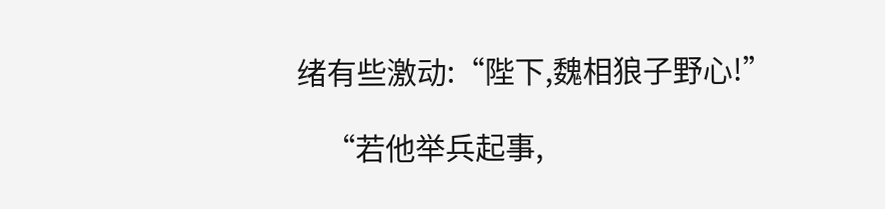绪有些激动:“陛下,魏相狼子野心!”

    “若他举兵起事,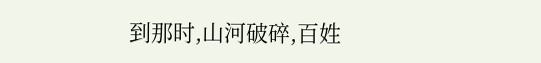到那时,山河破碎,百姓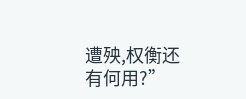遭殃,权衡还有何用?”